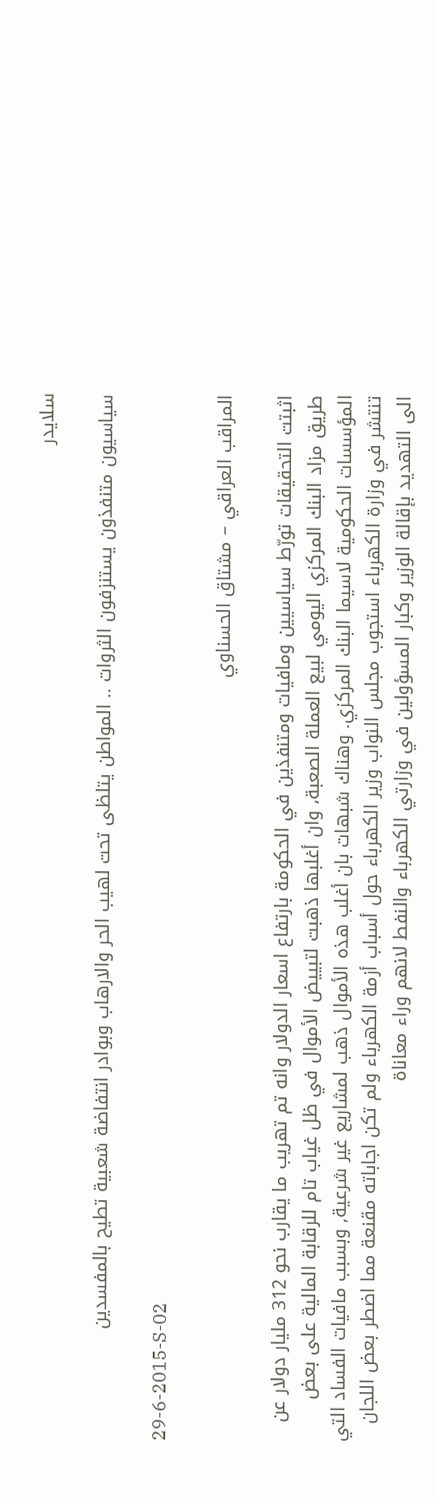سلايدر

سياسيون متنفذون يستنزفون الثروات .. المواطن يتلظى تحت لهيب الحر والارهاب وبوادر انتفاضة شعبية تطيح بالمفسدين

29-6-2015-S-02

المراقب العراقي – مشتاق الحسناوي

اثبتت التحقيقات تورّط سياسيين ومافيات ومتنفذين في الحكومة بارتفاع اسعار الدولار وانه تم تهريب ما يقارب نحو 312 مليار دولار عن طريق مزاد البنك المركزي اليومي لبيع العملة الصعبة، وان أغلبها ذهبت لتبييض الأموال في ظل غياب تام للرقابة المالية على بعض المؤسسات الحكومية لاسيما البنك المركزي. وهناك شبهات بان أغلب هذه الأموال ذهب لمشاريع غير شرعية, وبسبب مافيات الفساد التي تنتشر في وزارة الكهرباء استجوب مجلس النواب وزير الكهرباء حول أسباب أزمة الكهرباء ولم تكن اجاباته مقنعة مما اضطر بعض اللجان الى التهديد بإقالة الوزير وكبار المسؤولين في وزارتي الكهرباء والنفط لانهم وراء معاناة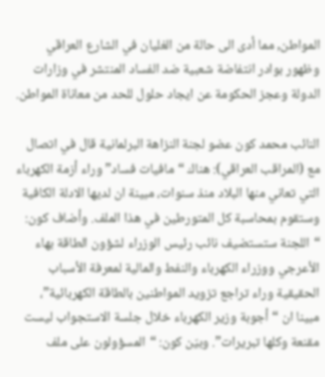المواطن, مما أدى الى حالة من الغليان في الشارع العراقي وظهور بوادر انتفاضة شعبية ضد الفساد المنتشر في وزارات الدولة وعجز الحكومة عن ايجاد حلول للحد من معاناة المواطن.

النائب محمد كون عضو لجنة النزاهة البرلمانية قال في اتصال مع (المراقب العراقي): هناك “مافيات فساد” وراء أزمة الكهرباء التي تعاني منها البلاد منذ سنوات، مبينة ان لديها الادلة الكافية وستقوم بمحاسبة كل المتورطين في هذا الملف. وأضاف كون: “اللجنة ستستضيف نائب رئيس الوزراء لشؤون الطاقة بهاء الأعرجي ووزراء الكهرباء والنفط والمالية لمعرفة الأسباب الحقيقية وراء تراجع تزويد المواطنين بالطاقة الكهربائية”، مبينا ان “أجوبة وزير الكهرباء خلال جلسة الاستجواب ليست مقنعة وكلها تبريرات”. وبيّن كون: “المسؤولون على ملف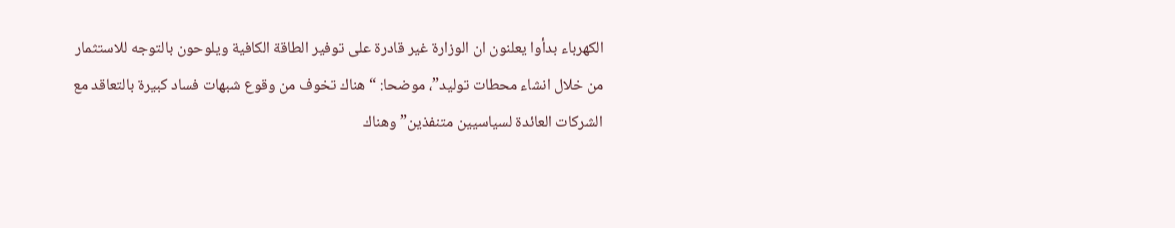الكهرباء بدأوا يعلنون ان الوزارة غير قادرة على توفير الطاقة الكافية ويلوحون بالتوجه للاستثمار من خلال انشاء محطات توليد”، موضحا: “هناك تخوف من وقوع شبهات فساد كبيرة بالتعاقد مع الشركات العائدة لسياسيين متنفذين” وهناك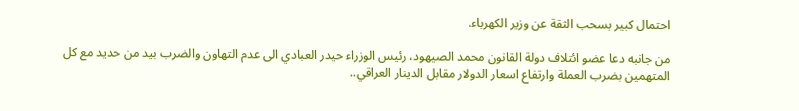احتمال كبير بسحب الثقة عن وزير الكهرباء.

من جانبه دعا عضو ائتلاف دولة القانون محمد الصيهود، رئيس الوزراء حيدر العبادي الى عدم التهاون والضرب بيد من حديد مع كل المتهمين بضرب العملة وارتفاع اسعار الدولار مقابل الدينار العراقي..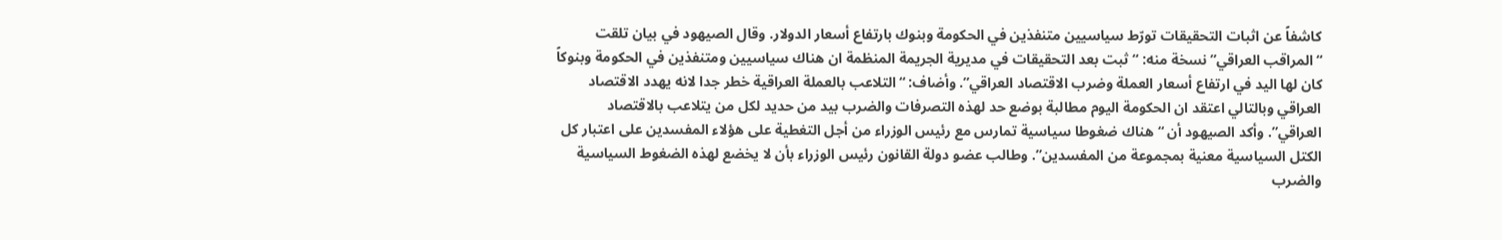كاشفاً عن اثبات التحقيقات تورّط سياسيين متنفذين في الحكومة وبنوك بارتفاع أسعار الدولار. وقال الصيهود في بيان تلقت “المراقب العراقي” نسخة منه: “ثبت بعد التحقيقات في مديرية الجريمة المنظمة ان هناك سياسيين ومتنفذين في الحكومة وبنوكاً كان لها اليد في ارتفاع أسعار العملة وضرب الاقتصاد العراقي”. وأضاف: “التلاعب بالعملة العراقية خطر جدا لانه يهدد الاقتصاد العراقي وبالتالي اعتقد ان الحكومة اليوم مطالبة بوضع حد لهذه التصرفات والضرب بيد من حديد لكل من يتلاعب بالاقتصاد العراقي”. وأكد الصيهود أن “هناك ضغوطا سياسية تمارس مع رئيس الوزراء من أجل التغطية على هؤلاء المفسدين على اعتبار كل الكتل السياسية معنية بمجموعة من المفسدين”. وطالب عضو دولة القانون رئيس الوزراء بأن لا يخضع لهذه الضغوط السياسية والضرب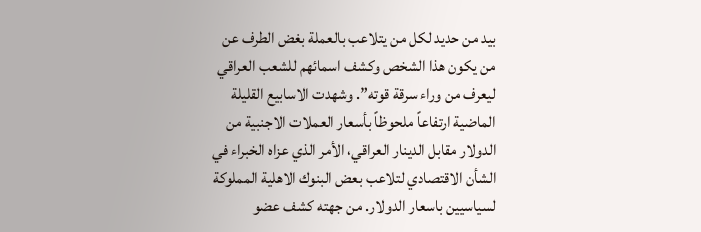بيد من حديد لكل من يتلاعب بالعملة بغض الطرف عن من يكون هذا الشخص وكشف اسمائهم للشعب العراقي ليعرف من وراء سرقة قوته”. وشهدت الاسابيع القليلة الماضية ارتفاعاً ملحوظاً بأسعار العملات الاجنبية من الدولار مقابل الدينار العراقي، الأمر الذي عزاه الخبراء في الشأن الاقتصادي لتلاعب بعض البنوك الاهلية المملوكة لسياسيين باسعار الدولار. من جهته كشف عضو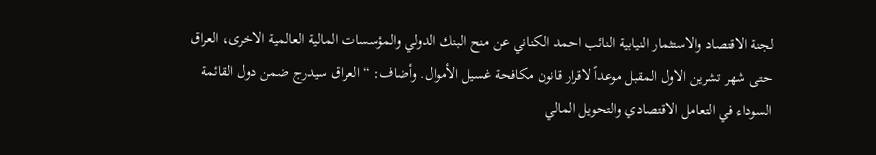لجنة الاقتصاد والاستثمار النيابية النائب احمد الكناني عن منح البنك الدولي والمؤسسات المالية العالمية الاخرى، العراق حتى شهر تشرين الاول المقبل موعداً لاقرار قانون مكافحة غسيل الأموال. وأضاف: “العراق سيدرج ضمن دول القائمة السوداء في التعامل الاقتصادي والتحويل المالي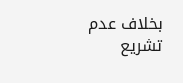بخلاف عدم تشريع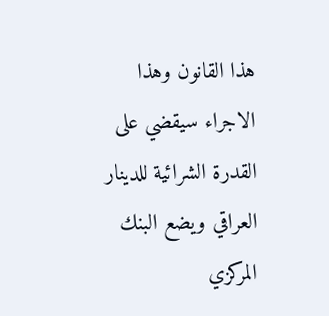هذا القانون وهذا الاجراء سيقضي على القدرة الشرائية للدينار العراقي ويضع البنك المركزي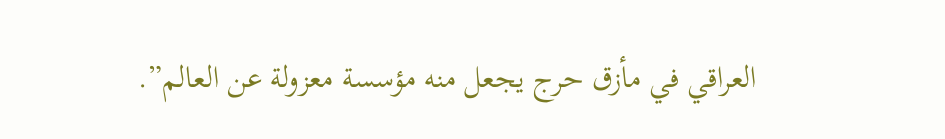العراقي في مأزق حرج يجعل منه مؤسسة معزولة عن العالم”.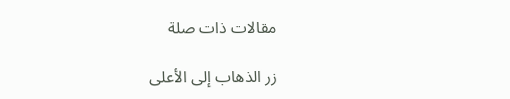مقالات ذات صلة

زر الذهاب إلى الأعلى